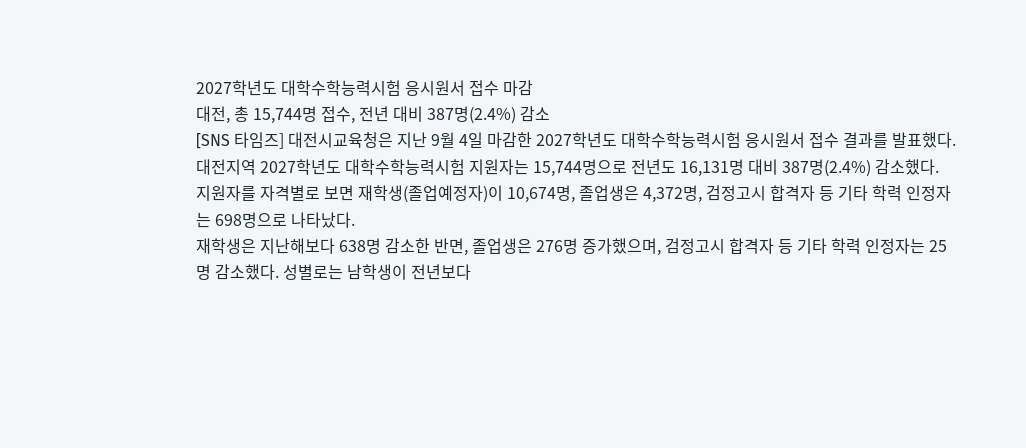2027학년도 대학수학능력시험 응시원서 접수 마감
대전, 총 15,744명 접수, 전년 대비 387명(2.4%) 감소
[SNS 타임즈] 대전시교육청은 지난 9월 4일 마감한 2027학년도 대학수학능력시험 응시원서 접수 결과를 발표했다.
대전지역 2027학년도 대학수학능력시험 지원자는 15,744명으로 전년도 16,131명 대비 387명(2.4%) 감소했다.
지원자를 자격별로 보면 재학생(졸업예정자)이 10,674명, 졸업생은 4,372명, 검정고시 합격자 등 기타 학력 인정자는 698명으로 나타났다.
재학생은 지난해보다 638명 감소한 반면, 졸업생은 276명 증가했으며, 검정고시 합격자 등 기타 학력 인정자는 25명 감소했다. 성별로는 남학생이 전년보다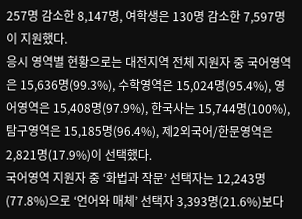257명 감소한 8,147명, 여학생은 130명 감소한 7,597명이 지원했다.
응시 영역별 현황으로는 대전지역 전체 지원자 중 국어영역은 15,636명(99.3%), 수학영역은 15,024명(95.4%), 영어영역은 15,408명(97.9%), 한국사는 15,744명(100%), 탐구영역은 15,185명(96.4%), 제2외국어/한문영역은 2,821명(17.9%)이 선택했다.
국어영역 지원자 중 ‘화법과 작문’ 선택자는 12,243명(77.8%)으로 ‘언어와 매체’ 선택자 3,393명(21.6%)보다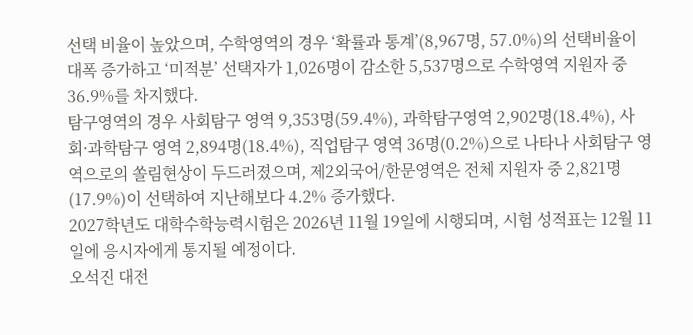선택 비율이 높았으며, 수학영역의 경우 ‘확률과 통계’(8,967명, 57.0%)의 선택비율이 대폭 증가하고 ‘미적분’ 선택자가 1,026명이 감소한 5,537명으로 수학영역 지원자 중 36.9%를 차지했다.
탐구영역의 경우 사회탐구 영역 9,353명(59.4%), 과학탐구영역 2,902명(18.4%), 사회·과학탐구 영역 2,894명(18.4%), 직업탐구 영역 36명(0.2%)으로 나타나 사회탐구 영역으로의 쏠림현상이 두드러졌으며, 제2외국어/한문영역은 전체 지원자 중 2,821명(17.9%)이 선택하여 지난해보다 4.2% 증가했다.
2027학년도 대학수학능력시험은 2026년 11월 19일에 시행되며, 시험 성적표는 12월 11일에 응시자에게 통지될 예정이다.
오석진 대전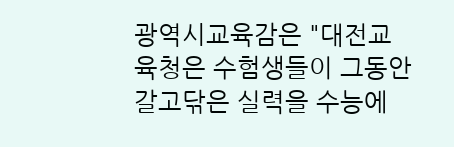광역시교육감은 "대전교육청은 수험생들이 그동안 갈고닦은 실력을 수능에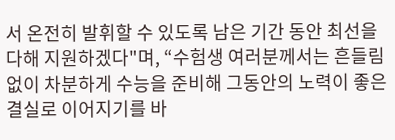서 온전히 발휘할 수 있도록 남은 기간 동안 최선을 다해 지원하겠다"며, “수험생 여러분께서는 흔들림 없이 차분하게 수능을 준비해 그동안의 노력이 좋은 결실로 이어지기를 바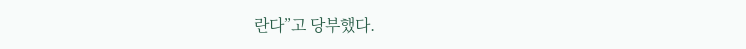란다”고 당부했다.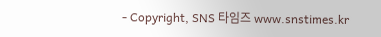- Copyright, SNS 타임즈 www.snstimes.kr